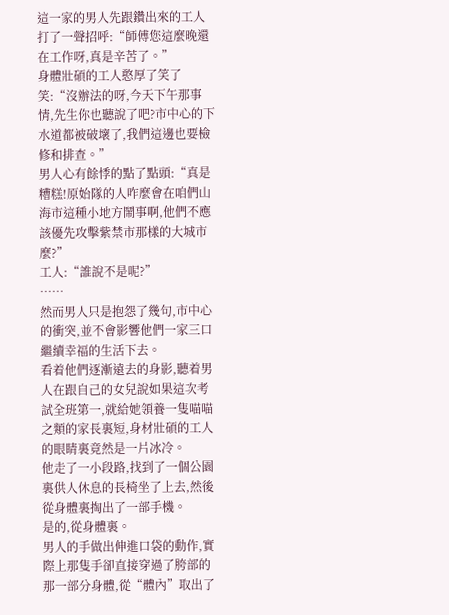這一家的男人先跟鑽出來的工人打了一聲招呼:“師傅您這麼晚還在工作呀,真是辛苦了。”
身體壯碩的工人憨厚了笑了笑:“沒辦法的呀,今天下午那事情,先生你也聽說了吧?市中心的下水道都被破壞了,我們這邊也要檢修和排查。”
男人心有餘悸的點了點頭:“真是糟糕!原始隊的人咋麼會在咱們山海市這種小地方鬧事啊,他們不應該優先攻擊紫禁市那樣的大城市麼?”
工人:“誰說不是呢?”
……
然而男人只是抱怨了幾句,市中心的衝突,並不會影響他們一家三口繼續幸福的生活下去。
看着他們逐漸遠去的身影,聽着男人在跟自己的女兒說如果這次考試全班第一,就給她領養一隻喵喵之類的家長裏短,身材壯碩的工人的眼睛裏竟然是一片冰冷。
他走了一小段路,找到了一個公園裏供人休息的長椅坐了上去,然後從身體裏掏出了一部手機。
是的,從身體裏。
男人的手做出伸進口袋的動作,實際上那隻手卻直接穿過了胯部的那一部分身體,從“體內”取出了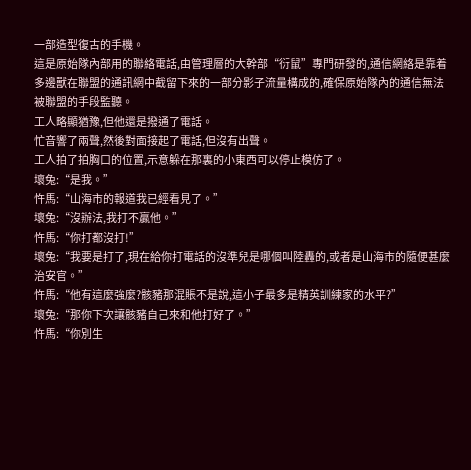一部造型復古的手機。
這是原始隊內部用的聯絡電話,由管理層的大幹部“衍鼠”專門研發的,通信網絡是靠着多邊獸在聯盟的通訊網中截留下來的一部分影子流量構成的,確保原始隊內的通信無法被聯盟的手段監聽。
工人略顯猶豫,但他還是撥通了電話。
忙音響了兩聲,然後對面接起了電話,但沒有出聲。
工人拍了拍胸口的位置,示意躲在那裏的小東西可以停止模仿了。
壞兔:“是我。”
忤馬:“山海市的報道我已經看見了。”
壞兔:“沒辦法,我打不贏他。”
忤馬:“你打都沒打!”
壞兔:“我要是打了,現在給你打電話的沒準兒是哪個叫陸轟的,或者是山海市的隨便甚麼治安官。”
忤馬:“他有這麼強麼?骸豬那混賬不是說,這小子最多是精英訓練家的水平?”
壞兔:“那你下次讓骸豬自己來和他打好了。”
忤馬:“你別生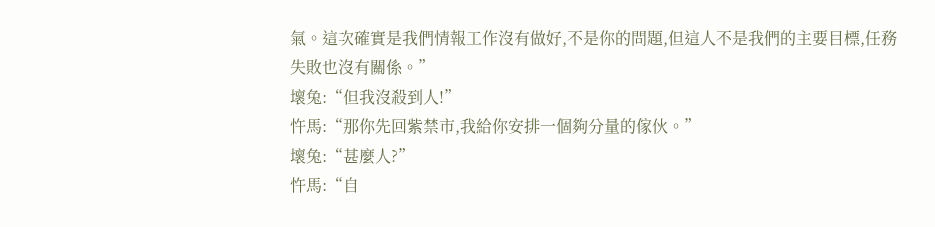氣。這次確實是我們情報工作沒有做好,不是你的問題,但這人不是我們的主要目標,任務失敗也沒有關係。”
壞兔:“但我沒殺到人!”
忤馬:“那你先回紫禁市,我給你安排一個夠分量的傢伙。”
壞兔:“甚麼人?”
忤馬:“自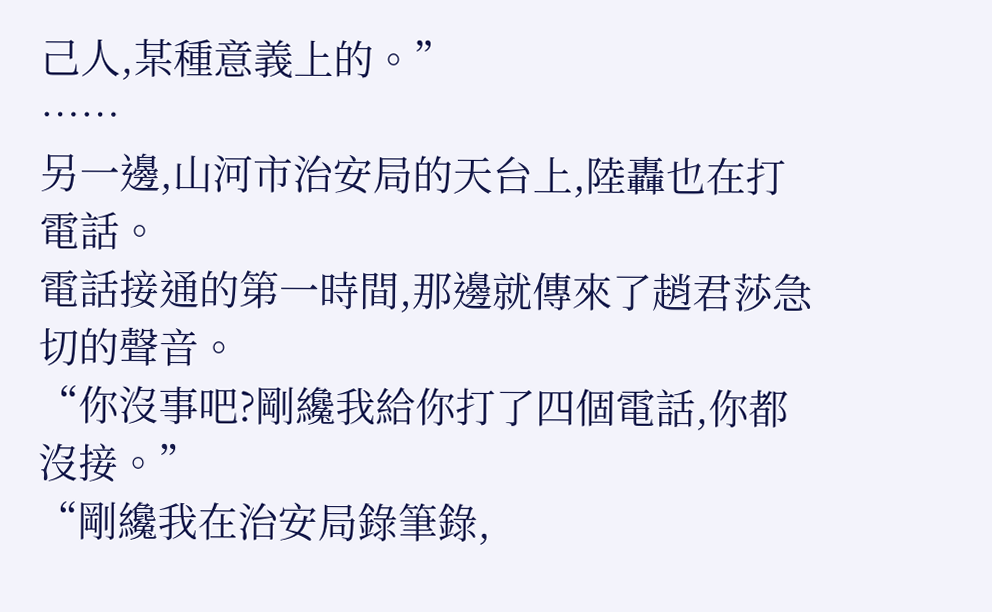己人,某種意義上的。”
……
另一邊,山河市治安局的天台上,陸轟也在打電話。
電話接通的第一時間,那邊就傳來了趙君莎急切的聲音。
“你沒事吧?剛纔我給你打了四個電話,你都沒接。”
“剛纔我在治安局錄筆錄,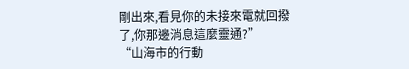剛出來,看見你的未接來電就回撥了,你那邊消息這麼靈通?”
“山海市的行動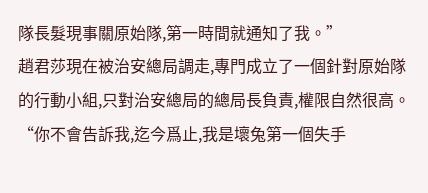隊長髮現事關原始隊,第一時間就通知了我。”
趙君莎現在被治安總局調走,專門成立了一個針對原始隊的行動小組,只對治安總局的總局長負責,權限自然很高。
“你不會告訴我,迄今爲止,我是壞兔第一個失手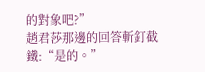的對象吧?”
趙君莎那邊的回答斬釘截鐵:“是的。”